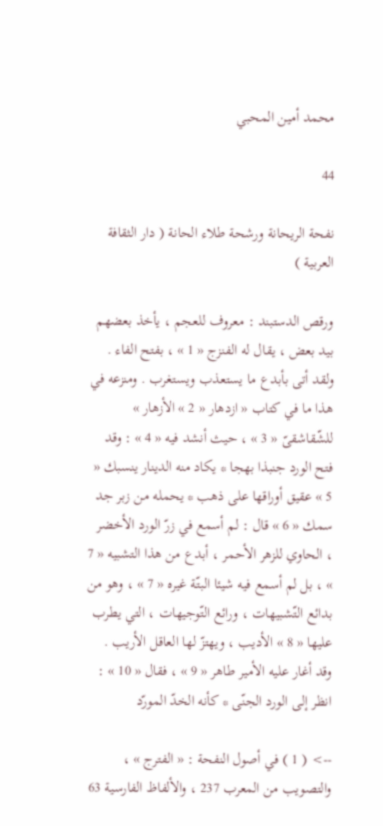محمد أمين المحبي

44

نفحة الريحانة ورشحة طلاء الحانة ( دار الثقافة العربية )

ورقص الدستبند : معروف للعجم ، يأخذ بعضهم بيد بعض ، يقال له الفنزج « 1 » ، بفتح الفاء . ولقد أتى بأبدع ما يستعذب ويستغرب . ومنزعه في هذا ما في كتاب « ازدهار « 2 » الأزهار » للشّقاشقىّ « 3 » ، حيث أنشد فيه « 4 » : وقد فتح الورد جنبذا بهجا * يكاد منه الدينار ينسبك « 5 » عقيق أوراقها على ذهب * يحمله من زبر جد سمك « 6 » قال : لم أسمع في زرّ الورد الأخضر ، الحاوي للزهر الأحمر ، أبدع من هذا التشبيه « 7 » ، بل لم أسمع فيه شيئا البتّة غيره « 7 » ، وهو من بدائع التّشبيهات ، ورائع التّوجيهات ، التي يطرب عليها « 8 » الأديب ، ويهتزّ لها العاقل الأريب . وقد أغار عليه الأمير طاهر « 9 » ، فقال « 10 » : انظر إلى الورد الجنّى * كأنه الخدّ المورّد

--> ( 1 ) في أصول النفحة : « الفترج » ، والتصويب من المعرب 237 ، والألفاظ الفارسية 63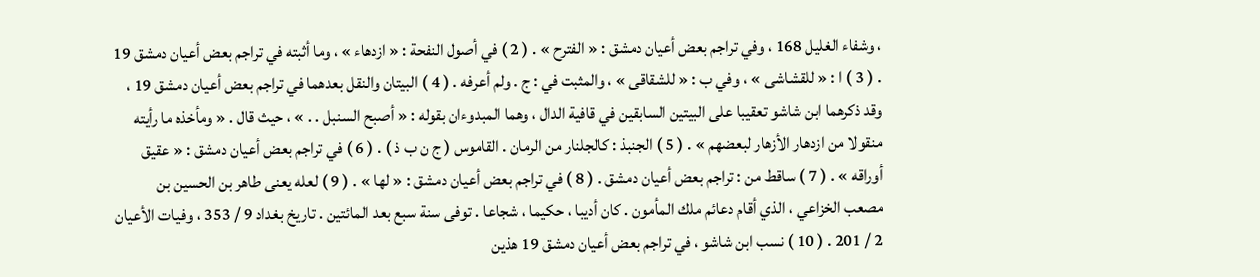، وشفاء الغليل 168 ، وفي تراجم بعض أعيان دمشق : « الفترح » . ( 2 ) في أصول النفحة : « ازدهاء » ، وما أثبته في تراجم بعض أعيان دمشق 19 . ( 3 ) ا : « للقشاشى » ، وفي ب : « للشقاقى » ، والمثبت في : ج . ولم أعرفه . ( 4 ) البيتان والنقل بعدهما في تراجم بعض أعيان دمشق 19 ، وقد ذكرهما ابن شاشو تعقيبا على البيتين السابقين في قافية الدال ، وهما المبدوءان بقوله : « أصبح السنبل . . » ، حيث قال . « ومأخذه ما رأيته منقولا من ازدهار الأزهار لبعضهم » . ( 5 ) الجنبذ : كالجلنار من الرمان . القاموس ( ج ن ب ذ ) . ( 6 ) في تراجم بعض أعيان دمشق : « عقيق أوراقه » . ( 7 ) ساقط من : تراجم بعض أعيان دمشق . ( 8 ) في تراجم بعض أعيان دمشق : « لها » . ( 9 ) لعله يعنى طاهر بن الحسين بن مصعب الخزاعي ، الذي أقام دعائم ملك المأمون . كان أديبا ، حكيما ، شجاعا . توفى سنة سبع بعد المائتين . تاريخ بغداد 9 / 353 ، وفيات الأعيان 2 / 201 . ( 10 ) نسب ابن شاشو ، في تراجم بعض أعيان دمشق 19 هذين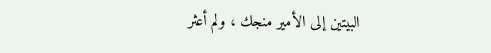البيتين إلى الأمير منجك ، ولم أعثر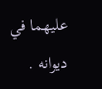عليهما في ديوانه .